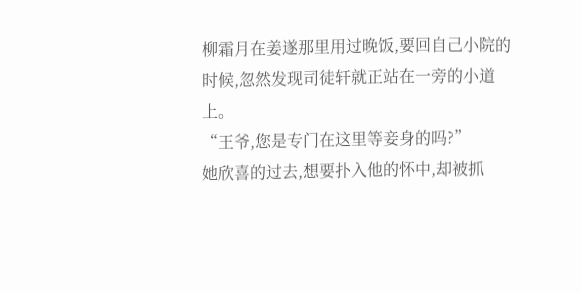柳霜月在姜遂那里用过晚饭,要回自己小院的时候,忽然发现司徒轩就正站在一旁的小道上。
“王爷,您是专门在这里等妾身的吗?”
她欣喜的过去,想要扑入他的怀中,却被抓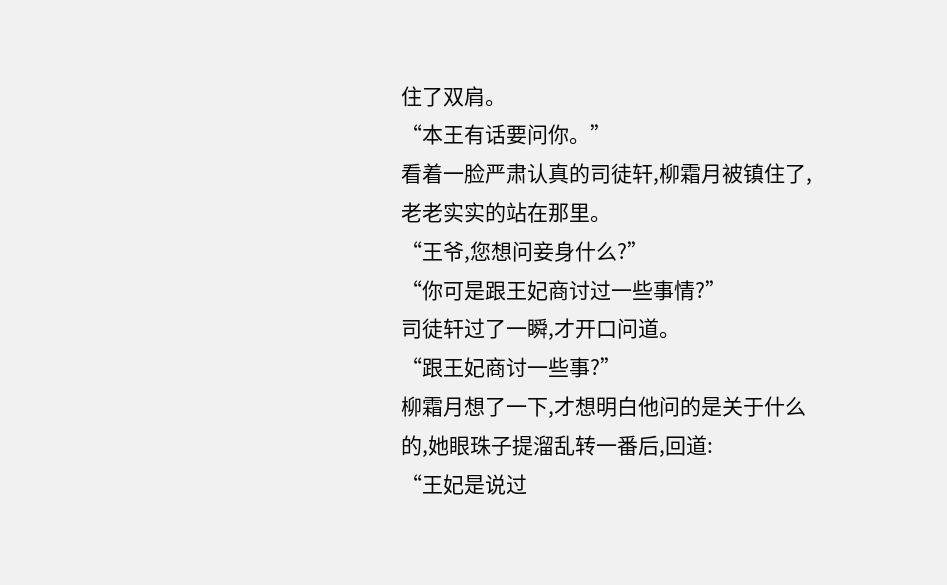住了双肩。
“本王有话要问你。”
看着一脸严肃认真的司徒轩,柳霜月被镇住了,老老实实的站在那里。
“王爷,您想问妾身什么?”
“你可是跟王妃商讨过一些事情?”
司徒轩过了一瞬,才开口问道。
“跟王妃商讨一些事?”
柳霜月想了一下,才想明白他问的是关于什么的,她眼珠子提溜乱转一番后,回道:
“王妃是说过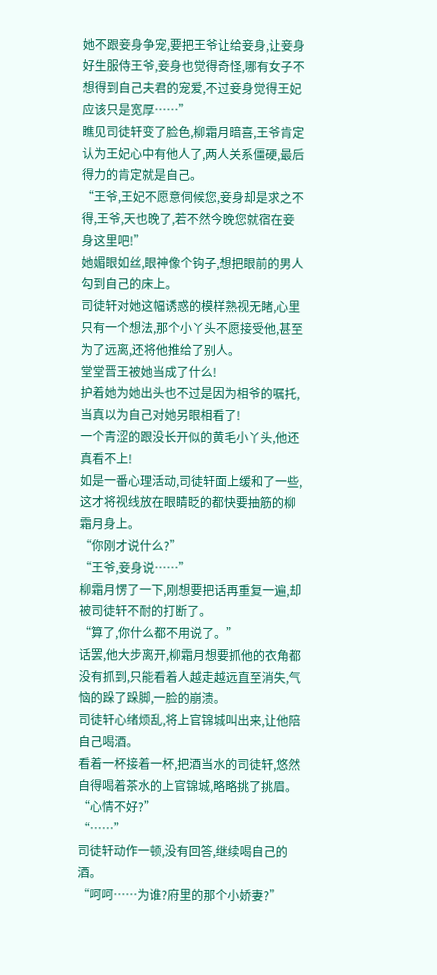她不跟妾身争宠,要把王爷让给妾身,让妾身好生服侍王爷,妾身也觉得奇怪,哪有女子不想得到自己夫君的宠爱,不过妾身觉得王妃应该只是宽厚……”
瞧见司徒轩变了脸色,柳霜月暗喜,王爷肯定认为王妃心中有他人了,两人关系僵硬,最后得力的肯定就是自己。
“王爷,王妃不愿意伺候您,妾身却是求之不得,王爷,天也晚了,若不然今晚您就宿在妾身这里吧!”
她媚眼如丝,眼神像个钩子,想把眼前的男人勾到自己的床上。
司徒轩对她这幅诱惑的模样熟视无睹,心里只有一个想法,那个小丫头不愿接受他,甚至为了远离,还将他推给了别人。
堂堂晋王被她当成了什么!
护着她为她出头也不过是因为相爷的嘱托,当真以为自己对她另眼相看了!
一个青涩的跟没长开似的黄毛小丫头,他还真看不上!
如是一番心理活动,司徒轩面上缓和了一些,这才将视线放在眼睛眨的都快要抽筋的柳霜月身上。
“你刚才说什么?”
“王爷,妾身说……”
柳霜月愣了一下,刚想要把话再重复一遍,却被司徒轩不耐的打断了。
“算了,你什么都不用说了。”
话罢,他大步离开,柳霜月想要抓他的衣角都没有抓到,只能看着人越走越远直至消失,气恼的跺了跺脚,一脸的崩溃。
司徒轩心绪烦乱,将上官锦城叫出来,让他陪自己喝酒。
看着一杯接着一杯,把酒当水的司徒轩,悠然自得喝着茶水的上官锦城,略略挑了挑眉。
“心情不好?”
“……”
司徒轩动作一顿,没有回答,继续喝自己的酒。
“呵呵……为谁?府里的那个小娇妻?”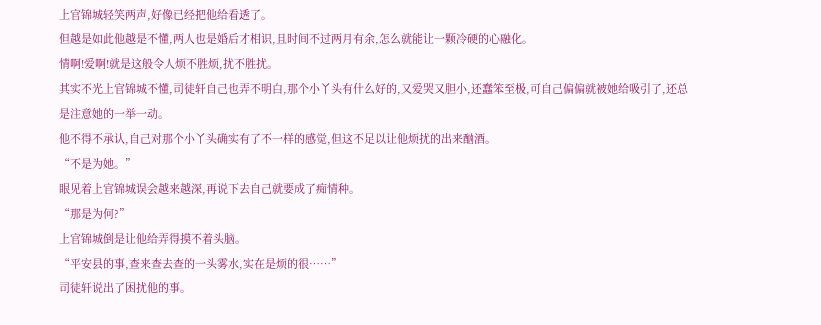上官锦城轻笑两声,好像已经把他给看透了。
但越是如此他越是不懂,两人也是婚后才相识,且时间不过两月有余,怎么就能让一颗冷硬的心融化。
情啊!爱啊!就是这般令人烦不胜烦,扰不胜扰。
其实不光上官锦城不懂,司徒轩自己也弄不明白,那个小丫头有什么好的,又爱哭又胆小,还蠢笨至极,可自己偏偏就被她给吸引了,还总是注意她的一举一动。
他不得不承认,自己对那个小丫头确实有了不一样的感觉,但这不足以让他烦扰的出来酗酒。
“不是为她。”
眼见着上官锦城误会越来越深,再说下去自己就要成了痴情种。
“那是为何?”
上官锦城倒是让他给弄得摸不着头脑。
“平安县的事,查来查去查的一头雾水,实在是烦的很……”
司徒轩说出了困扰他的事。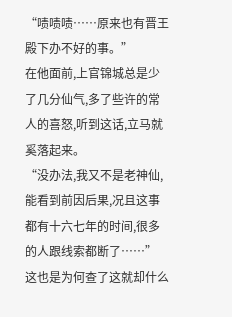“啧啧啧……原来也有晋王殿下办不好的事。”
在他面前,上官锦城总是少了几分仙气,多了些许的常人的喜怒,听到这话,立马就奚落起来。
“没办法,我又不是老神仙,能看到前因后果,况且这事都有十六七年的时间,很多的人跟线索都断了……”
这也是为何查了这就却什么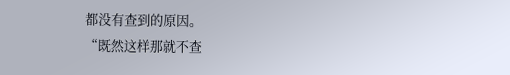都没有查到的原因。
“既然这样那就不查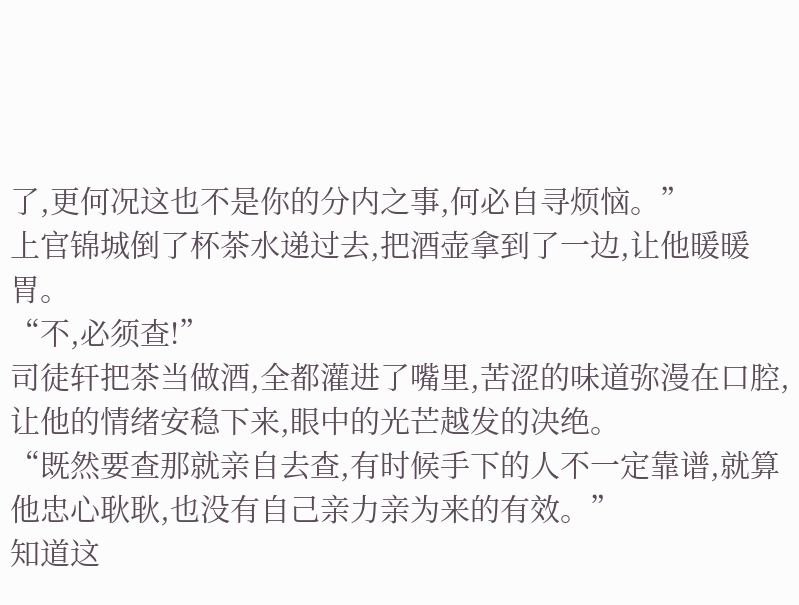了,更何况这也不是你的分内之事,何必自寻烦恼。”
上官锦城倒了杯茶水递过去,把酒壶拿到了一边,让他暖暖胃。
“不,必须查!”
司徒轩把茶当做酒,全都灌进了嘴里,苦涩的味道弥漫在口腔,让他的情绪安稳下来,眼中的光芒越发的决绝。
“既然要查那就亲自去查,有时候手下的人不一定靠谱,就算他忠心耿耿,也没有自己亲力亲为来的有效。”
知道这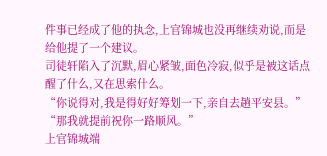件事已经成了他的执念,上官锦城也没再继续劝说,而是给他提了一个建议。
司徒轩陷入了沉默,眉心紧皱,面色冷寂,似乎是被这话点醒了什么,又在思索什么。
“你说得对,我是得好好筹划一下,亲自去趟平安县。”
“那我就提前祝你一路顺风。”
上官锦城端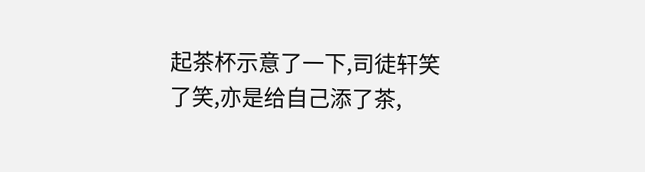起茶杯示意了一下,司徒轩笑了笑,亦是给自己添了茶,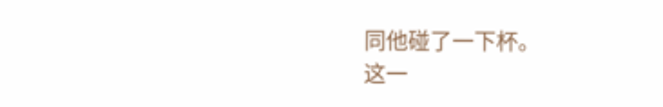同他碰了一下杯。
这一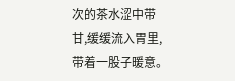次的茶水涩中带甘,缓缓流入胃里,带着一股子暖意。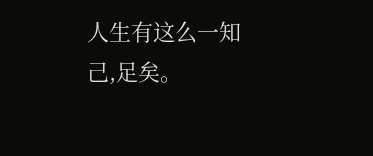人生有这么一知己,足矣。